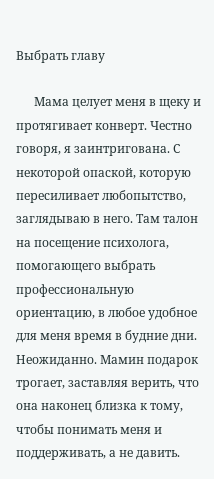Выбрать главу

      Мама целует меня в щеку и протягивает конверт. Честно говоря, я заинтригована. С некоторой опаской, которую пересиливает любопытство, заглядываю в него. Там талон на посещение психолога, помогающего выбрать профессиональную ориентацию, в любое удобное для меня время в будние дни. Неожиданно. Мамин подарок трогает, заставляя верить, что она наконец близка к тому, чтобы понимать меня и поддерживать, а не давить.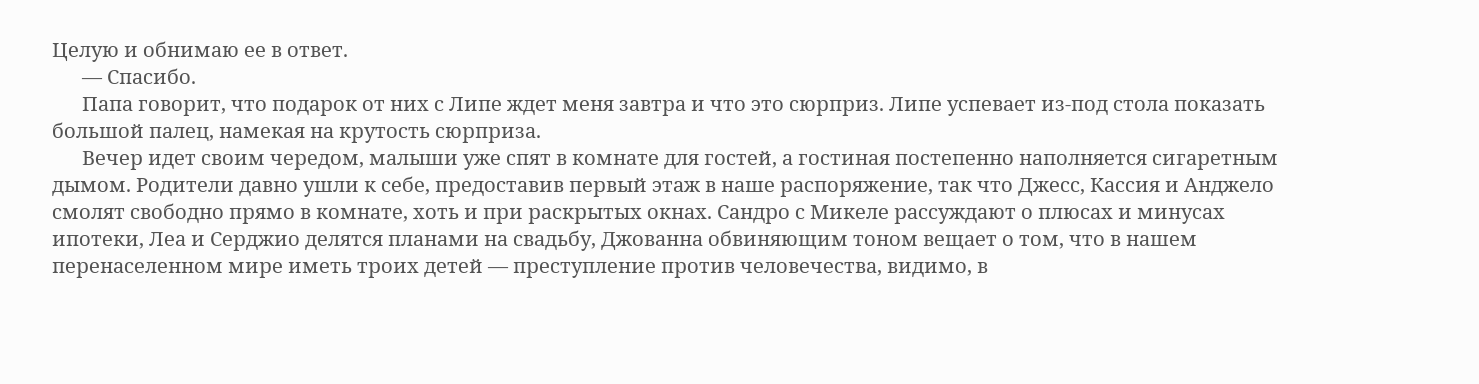Целую и обнимаю ее в ответ.
      — Спасибо.
      Папа говорит, что подарок от них с Липе ждет меня завтра и что это сюрприз. Липе успевает из-под стола показать большой палец, намекая на крутость сюрприза.
      Вечер идет своим чередом, малыши уже спят в комнате для гостей, а гостиная постепенно наполняется сигаретным дымом. Родители давно ушли к себе, предоставив первый этаж в наше распоряжение, так что Джесс, Кассия и Анджело смолят свободно прямо в комнате, хоть и при раскрытых окнах. Сандро с Микеле рассуждают о плюсах и минусах ипотеки, Леа и Серджио делятся планами на свадьбу, Джованна обвиняющим тоном вещает о том, что в нашем перенаселенном мире иметь троих детей — преступление против человечества, видимо, в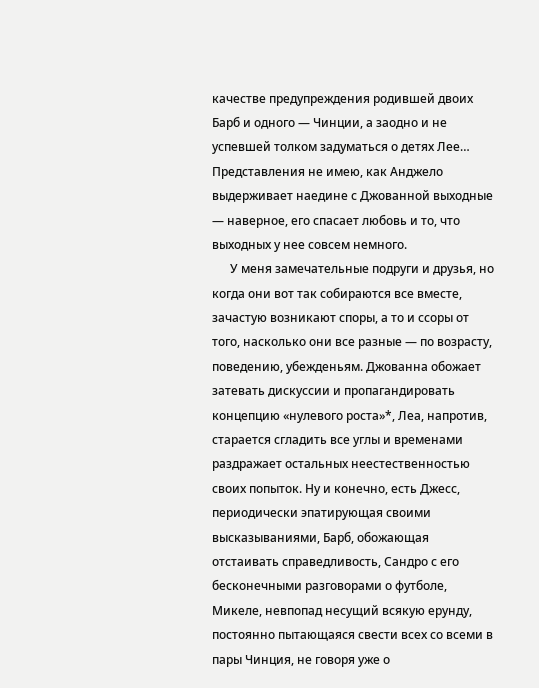качестве предупреждения родившей двоих Барб и одного — Чинции, а заодно и не успевшей толком задуматься о детях Лее… Представления не имею, как Анджело выдерживает наедине с Джованной выходные — наверное, его спасает любовь и то, что выходных у нее совсем немного.
      У меня замечательные подруги и друзья, но когда они вот так собираются все вместе, зачастую возникают споры, а то и ссоры от того, насколько они все разные — по возрасту, поведению, убежденьям. Джованна обожает затевать дискуссии и пропагандировать концепцию «нулевого роста»*, Леа, напротив, старается сгладить все углы и временами раздражает остальных неестественностью своих попыток. Ну и конечно, есть Джесс, периодически эпатирующая своими высказываниями, Барб, обожающая отстаивать справедливость, Сандро с его бесконечными разговорами о футболе, Микеле, невпопад несущий всякую ерунду, постоянно пытающаяся свести всех со всеми в пары Чинция, не говоря уже о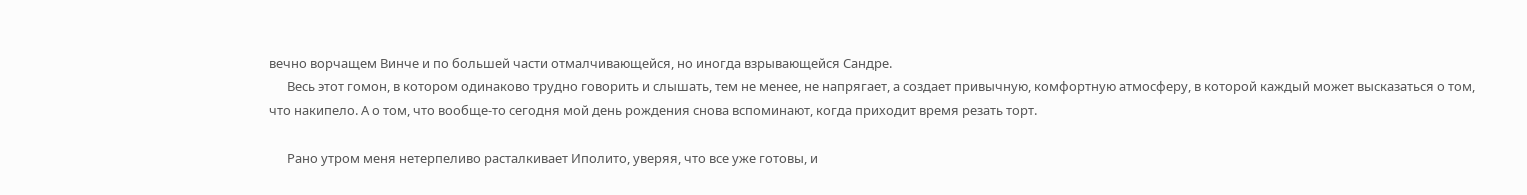вечно ворчащем Винче и по большей части отмалчивающейся, но иногда взрывающейся Сандре.
      Весь этот гомон, в котором одинаково трудно говорить и слышать, тем не менее, не напрягает, а создает привычную, комфортную атмосферу, в которой каждый может высказаться о том, что накипело. А о том, что вообще-то сегодня мой день рождения снова вспоминают, когда приходит время резать торт.

      Рано утром меня нетерпеливо расталкивает Иполито, уверяя, что все уже готовы, и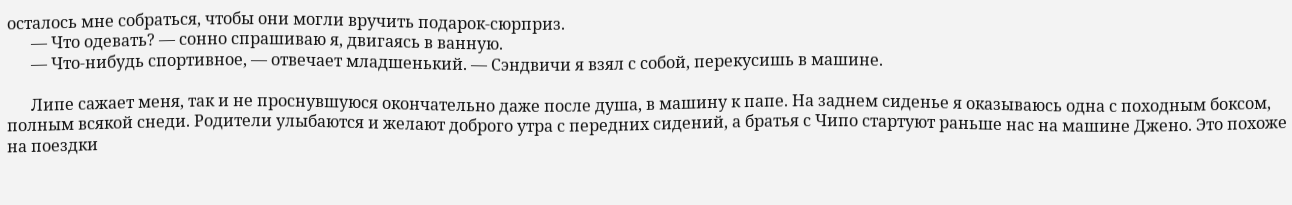осталось мне собраться, чтобы они могли вручить подарок-сюрприз.
      — Что одевать? — сонно спрашиваю я, двигаясь в ванную.
      — Что-нибудь спортивное, — отвечает младшенький. — Сэндвичи я взял с собой, перекусишь в машине.

      Липе сажает меня, так и не проснувшуюся окончательно даже после душа, в машину к папе. На заднем сиденье я оказываюсь одна с походным боксом, полным всякой снеди. Родители улыбаются и желают доброго утра с передних сидений, а братья с Чипо стартуют раньше нас на машине Джено. Это похоже на поездки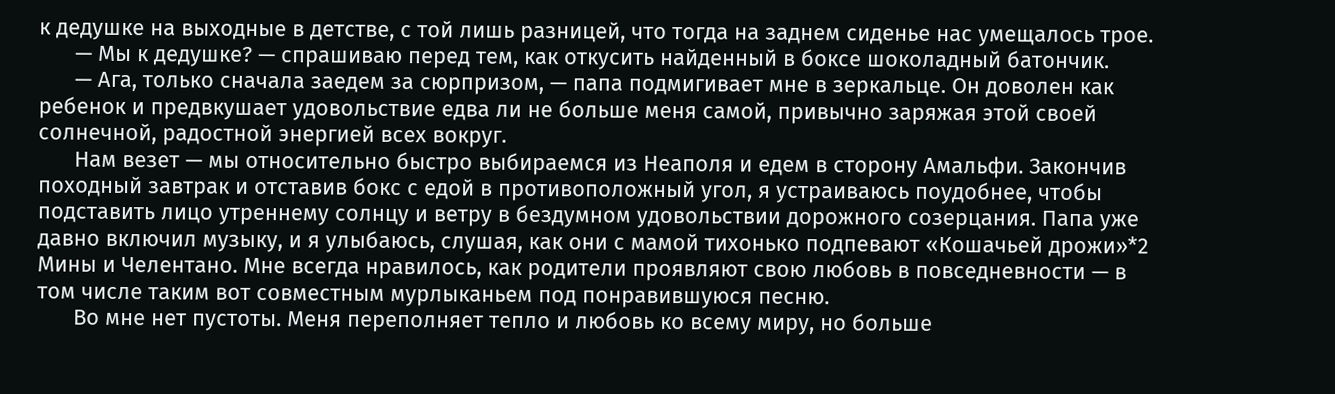к дедушке на выходные в детстве, с той лишь разницей, что тогда на заднем сиденье нас умещалось трое.
      — Мы к дедушке? — спрашиваю перед тем, как откусить найденный в боксе шоколадный батончик.
      — Ага, только сначала заедем за сюрпризом, — папа подмигивает мне в зеркальце. Он доволен как ребенок и предвкушает удовольствие едва ли не больше меня самой, привычно заряжая этой своей солнечной, радостной энергией всех вокруг.
      Нам везет — мы относительно быстро выбираемся из Неаполя и едем в сторону Амальфи. Закончив походный завтрак и отставив бокс с едой в противоположный угол, я устраиваюсь поудобнее, чтобы подставить лицо утреннему солнцу и ветру в бездумном удовольствии дорожного созерцания. Папа уже давно включил музыку, и я улыбаюсь, слушая, как они с мамой тихонько подпевают «Кошачьей дрожи»*2 Мины и Челентано. Мне всегда нравилось, как родители проявляют свою любовь в повседневности — в том числе таким вот совместным мурлыканьем под понравившуюся песню.
      Во мне нет пустоты. Меня переполняет тепло и любовь ко всему миру, но больше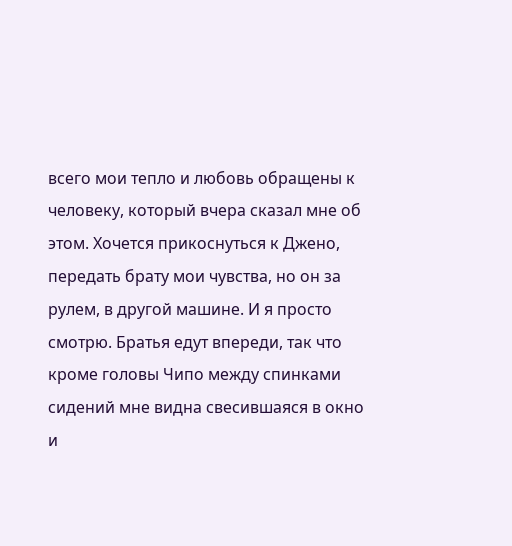всего мои тепло и любовь обращены к человеку, который вчера сказал мне об этом. Хочется прикоснуться к Джено, передать брату мои чувства, но он за рулем, в другой машине. И я просто смотрю. Братья едут впереди, так что кроме головы Чипо между спинками сидений мне видна свесившаяся в окно и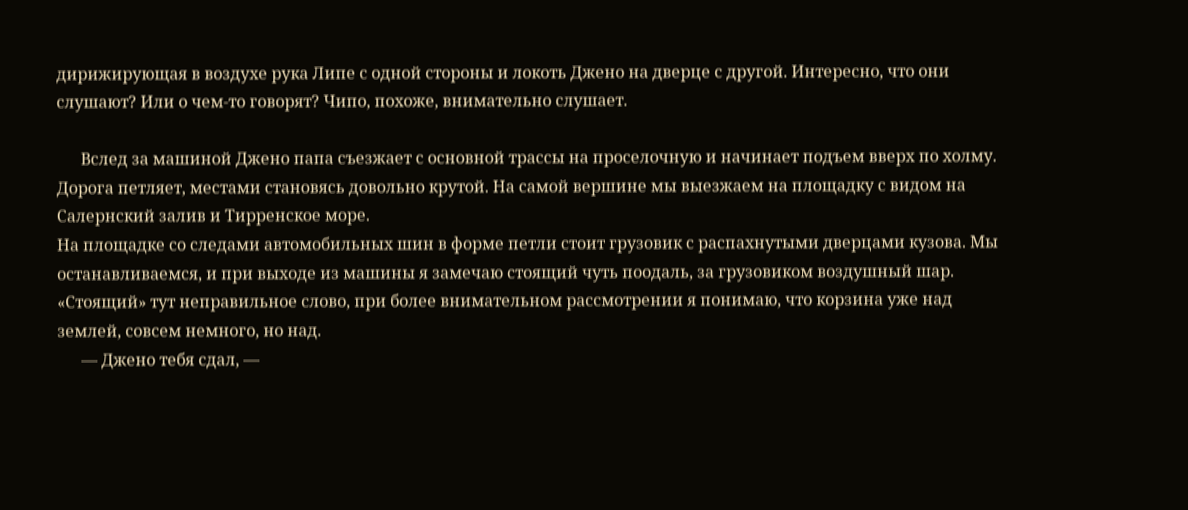дирижирующая в воздухе рука Липе с одной стороны и локоть Джено на дверце с другой. Интересно, что они слушают? Или о чем-то говорят? Чипо, похоже, внимательно слушает.

      Вслед за машиной Джено папа съезжает с основной трассы на проселочную и начинает подъем вверх по холму. Дорога петляет, местами становясь довольно крутой. На самой вершине мы выезжаем на площадку с видом на Салернский залив и Тирренское море.
На площадке со следами автомобильных шин в форме петли стоит грузовик с распахнутыми дверцами кузова. Мы останавливаемся, и при выходе из машины я замечаю стоящий чуть поодаль, за грузовиком воздушный шар. «Стоящий» тут неправильное слово, при более внимательном рассмотрении я понимаю, что корзина уже над землей, совсем немного, но над.
      — Джено тебя сдал, —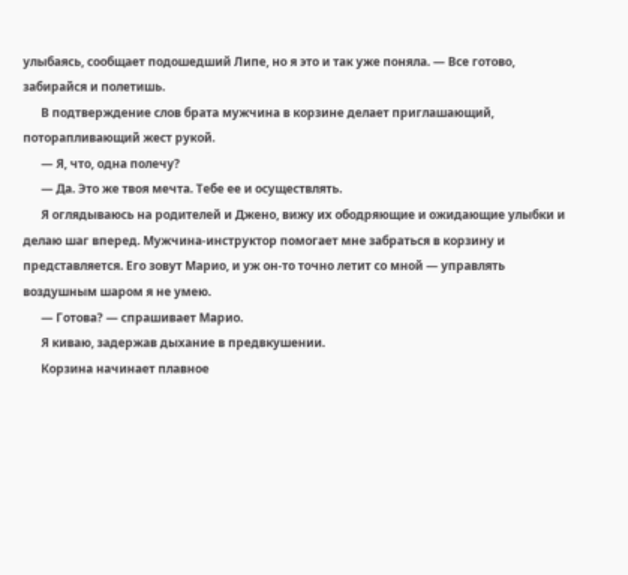улыбаясь, сообщает подошедший Липе, но я это и так уже поняла. — Все готово, забирайся и полетишь.
      В подтверждение слов брата мужчина в корзине делает приглашающий, поторапливающий жест рукой.
      — Я, что, одна полечу?
      — Да. Это же твоя мечта. Тебе ее и осуществлять.
      Я оглядываюсь на родителей и Джено, вижу их ободряющие и ожидающие улыбки и делаю шаг вперед. Мужчина-инструктор помогает мне забраться в корзину и представляется. Его зовут Марио, и уж он-то точно летит со мной — управлять воздушным шаром я не умею.
      — Готова? — спрашивает Марио.
      Я киваю, задержав дыхание в предвкушении.
      Корзина начинает плавное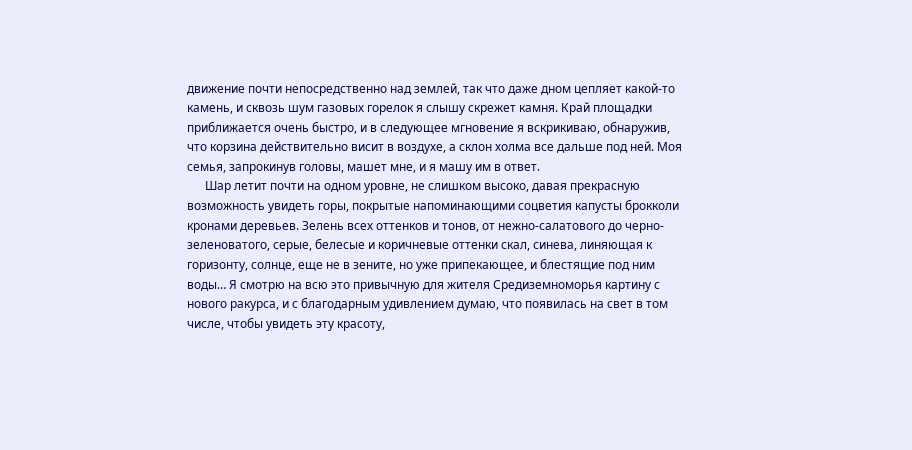движение почти непосредственно над землей, так что даже дном цепляет какой-то камень, и сквозь шум газовых горелок я слышу скрежет камня. Край площадки приближается очень быстро, и в следующее мгновение я вскрикиваю, обнаружив, что корзина действительно висит в воздухе, а склон холма все дальше под ней. Моя семья, запрокинув головы, машет мне, и я машу им в ответ.
      Шар летит почти на одном уровне, не слишком высоко, давая прекрасную возможность увидеть горы, покрытые напоминающими соцветия капусты брокколи кронами деревьев. Зелень всех оттенков и тонов, от нежно-салатового до черно-зеленоватого, серые, белесые и коричневые оттенки скал, синева, линяющая к горизонту, солнце, еще не в зените, но уже припекающее, и блестящие под ним воды… Я смотрю на всю это привычную для жителя Средиземноморья картину с нового ракурса, и с благодарным удивлением думаю, что появилась на свет в том числе, чтобы увидеть эту красоту,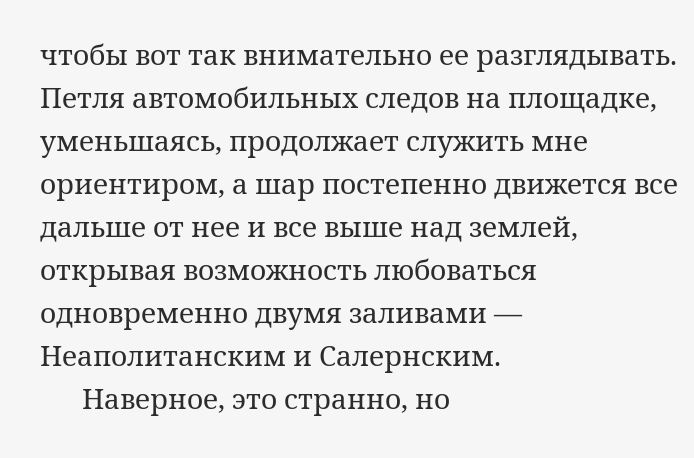чтобы вот так внимательно ее разглядывать. Петля автомобильных следов на площадке, уменьшаясь, продолжает служить мне ориентиром, а шар постепенно движется все дальше от нее и все выше над землей, открывая возможность любоваться одновременно двумя заливами — Неаполитанским и Салернским.
      Наверное, это странно, но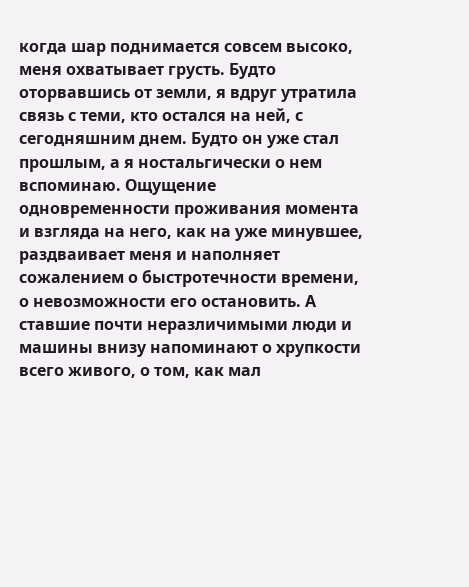когда шар поднимается совсем высоко, меня охватывает грусть. Будто оторвавшись от земли, я вдруг утратила связь с теми, кто остался на ней, с сегодняшним днем. Будто он уже стал прошлым, а я ностальгически о нем вспоминаю. Ощущение одновременности проживания момента и взгляда на него, как на уже минувшее, раздваивает меня и наполняет сожалением о быстротечности времени, о невозможности его остановить. А ставшие почти неразличимыми люди и машины внизу напоминают о хрупкости всего живого, о том, как мал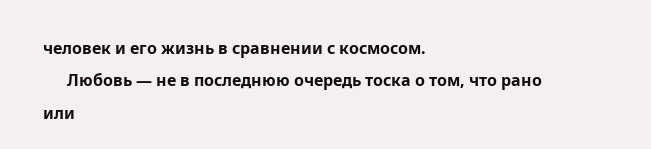человек и его жизнь в сравнении с космосом.
      Любовь — не в последнюю очередь тоска о том, что рано или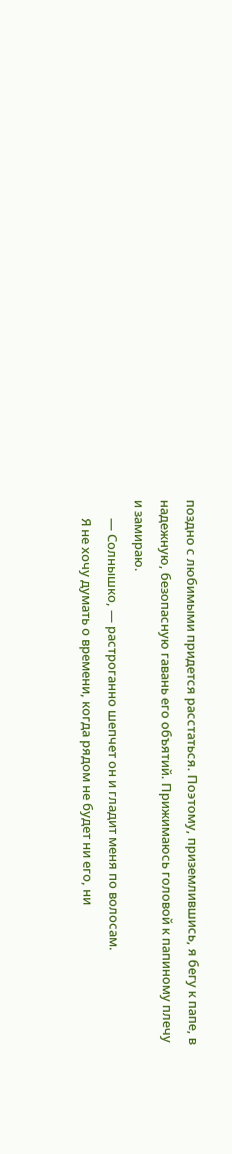поздно с любимыми придется расстаться. Поэтому, приземлившись, я бегу к папе, в надежную, безопасную гавань его объятий. Прижимаюсь головой к папиному плечу и замираю.
      — Солнышко, — растроганно шепчет он и гладит меня по волосам.
      Я не хочу думать о времени, когда рядом не будет ни его, ни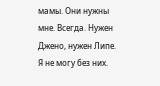мамы. Они нужны мне. Всегда. Нужен Джено, нужен Липе. Я не могу без них.